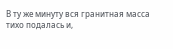В ту же минуту вся гранитная масса тихо подалась и,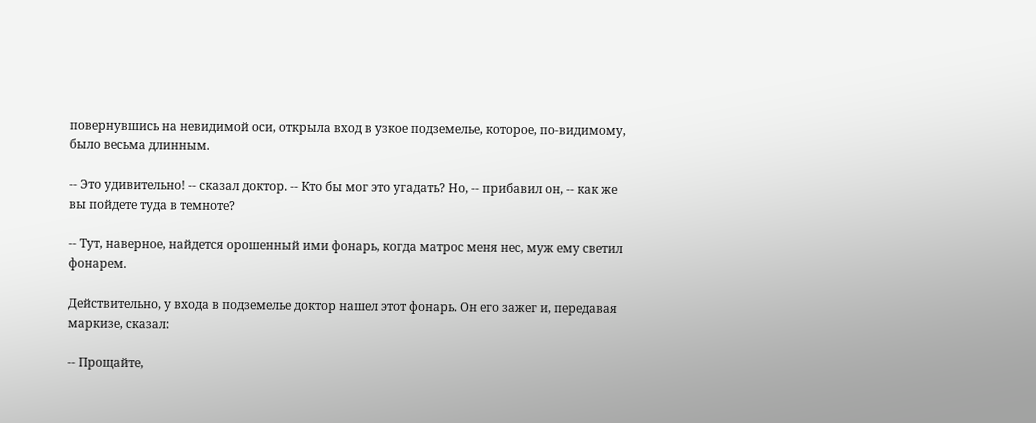повернувшись на невидимой оси, открыла вход в узкое подземелье, которое, по-видимому, было весьма длинным.

-- Это удивительно! -- сказал доктор. -- Кто бы мог это угадать? Но, -- прибавил он, -- как же вы пойдете туда в темноте?

-- Тут, наверное, найдется орошенный ими фонарь, когда матрос меня нес, муж ему светил фонарем.

Действительно, у входа в подземелье доктор нашел этот фонарь. Он его зажег и, передавая маркизе, сказал:

-- Прощайте,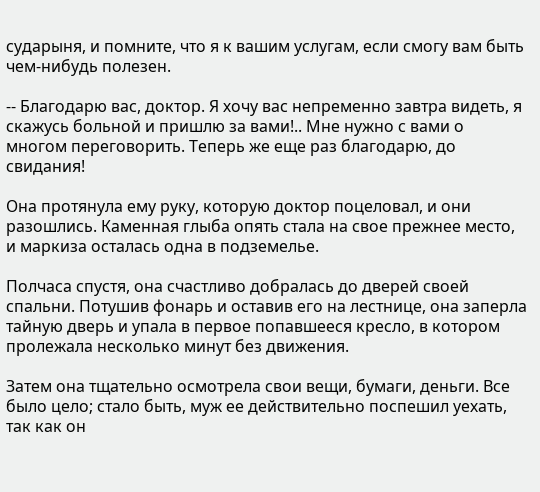сударыня, и помните, что я к вашим услугам, если смогу вам быть чем-нибудь полезен.

-- Благодарю вас, доктор. Я хочу вас непременно завтра видеть, я скажусь больной и пришлю за вами!.. Мне нужно с вами о многом переговорить. Теперь же еще раз благодарю, до свидания!

Она протянула ему руку, которую доктор поцеловал, и они разошлись. Каменная глыба опять стала на свое прежнее место, и маркиза осталась одна в подземелье.

Полчаса спустя, она счастливо добралась до дверей своей спальни. Потушив фонарь и оставив его на лестнице, она заперла тайную дверь и упала в первое попавшееся кресло, в котором пролежала несколько минут без движения.

Затем она тщательно осмотрела свои вещи, бумаги, деньги. Все было цело; стало быть, муж ее действительно поспешил уехать, так как он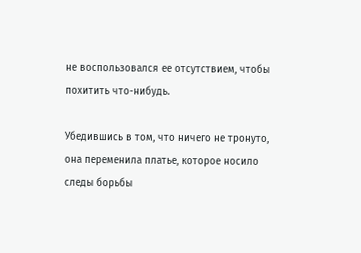не воспользовался ее отсутствием, чтобы похитить что-нибудь.

Убедившись в том, что ничего не тронуто, она переменила платье, которое носило следы борьбы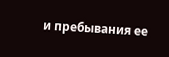и пребывания ее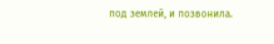под землей, и позвонила.